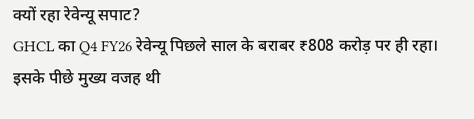क्यों रहा रेवेन्यू सपाट?
GHCL का Q4 FY26 रेवेन्यू पिछले साल के बराबर ₹808 करोड़ पर ही रहा। इसके पीछे मुख्य वजह थी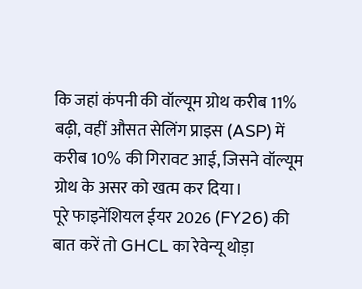कि जहां कंपनी की वॉल्यूम ग्रोथ करीब 11% बढ़ी, वहीं औसत सेलिंग प्राइस (ASP) में करीब 10% की गिरावट आई, जिसने वॉल्यूम ग्रोथ के असर को खत्म कर दिया।
पूरे फाइनेंशियल ईयर 2026 (FY26) की बात करें तो GHCL का रेवेन्यू थोड़ा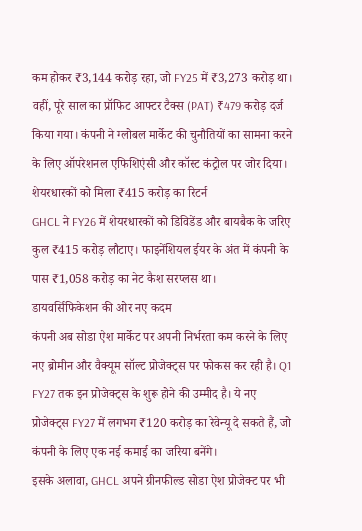कम होकर ₹3,144 करोड़ रहा, जो FY25 में ₹3,273 करोड़ था। वहीं, पूरे साल का प्रॉफिट आफ्टर टैक्स (PAT) ₹479 करोड़ दर्ज किया गया। कंपनी ने ग्लोबल मार्केट की चुनौतियों का सामना करने के लिए ऑपरेशनल एफिशिएंसी और कॉस्ट कंट्रोल पर जोर दिया।
शेयरधारकों को मिला ₹415 करोड़ का रिटर्न
GHCL ने FY26 में शेयरधारकों को डिविडेंड और बायबैक के जरिए कुल ₹415 करोड़ लौटाए। फाइनेंशियल ईयर के अंत में कंपनी के पास ₹1,058 करोड़ का नेट कैश सरप्लस था।
डायवर्सिफिकेशन की ओर नए कदम
कंपनी अब सोडा ऐश मार्केट पर अपनी निर्भरता कम करने के लिए नए ब्रोमीन और वैक्यूम सॉल्ट प्रोजेक्ट्स पर फोकस कर रही है। Q1 FY27 तक इन प्रोजेक्ट्स के शुरू होने की उम्मीद है। ये नए प्रोजेक्ट्स FY27 में लगभग ₹120 करोड़ का रेवेन्यू दे सकते हैं, जो कंपनी के लिए एक नई कमाई का जरिया बनेंगे।
इसके अलावा, GHCL अपने ग्रीनफील्ड सोडा ऐश प्रोजेक्ट पर भी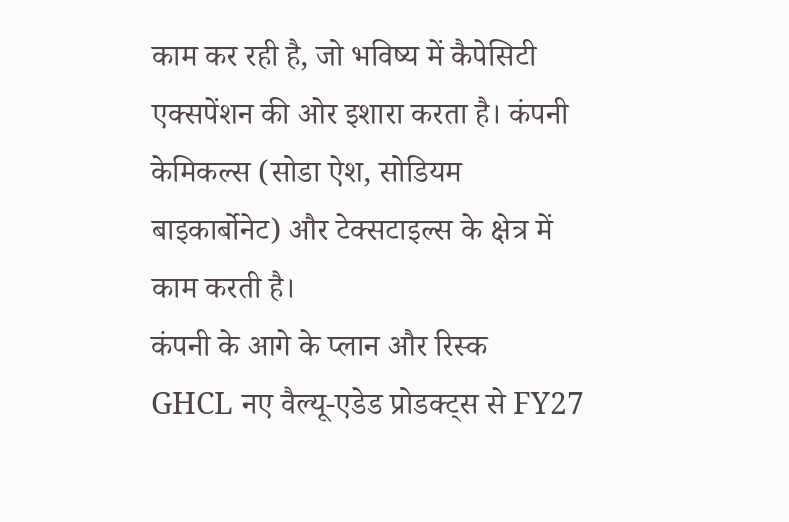काम कर रही है, जो भविष्य में कैपेसिटी एक्सपेंशन की ओर इशारा करता है। कंपनी केमिकल्स (सोडा ऐश, सोडियम बाइकार्बोनेट) और टेक्सटाइल्स के क्षेत्र में काम करती है।
कंपनी के आगे के प्लान और रिस्क
GHCL नए वैल्यू-एडेड प्रोडक्ट्स से FY27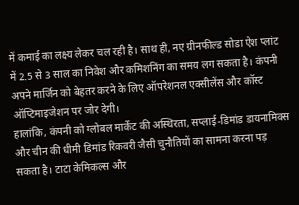में कमाई का लक्ष्य लेकर चल रही है। साथ ही, नए ग्रीनफील्ड सोडा ऐश प्लांट में 2.5 से 3 साल का निवेश और कमिशनिंग का समय लग सकता है। कंपनी अपने मार्जिन को बेहतर करने के लिए ऑपरेशनल एक्सीलेंस और कॉस्ट ऑप्टिमाइजेशन पर जोर देगी।
हालांकि, कंपनी को ग्लोबल मार्केट की अस्थिरता, सप्लाई-डिमांड डायनामिक्स और चीन की धीमी डिमांड रिकवरी जैसी चुनौतियों का सामना करना पड़ सकता है। टाटा केमिकल्स और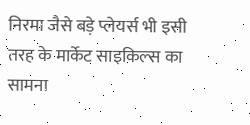निरमा जैसे बड़े प्लेयर्स भी इसी तरह के मार्केट साइकिल्स का सामना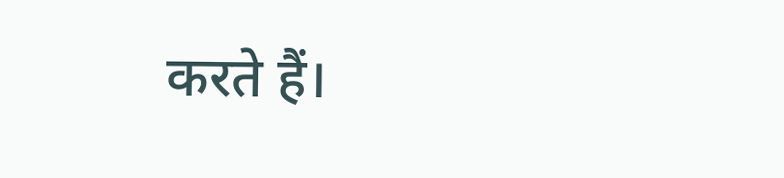करते हैं।